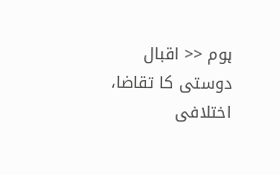ہوم << اقبال دوستی کا تقاضا، اختلافی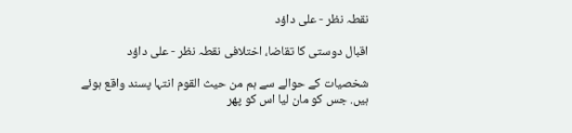نقطہ نظر - علی داؤد

اقبال دوستی کا تقاضا، اختلافی نقطہ نظر - علی داؤد

شخصیات کے حوالے سے ہم من حیث القوم انتہا پسند واقع ہوئے ہیں. جس کو مان لیا اس کو پھر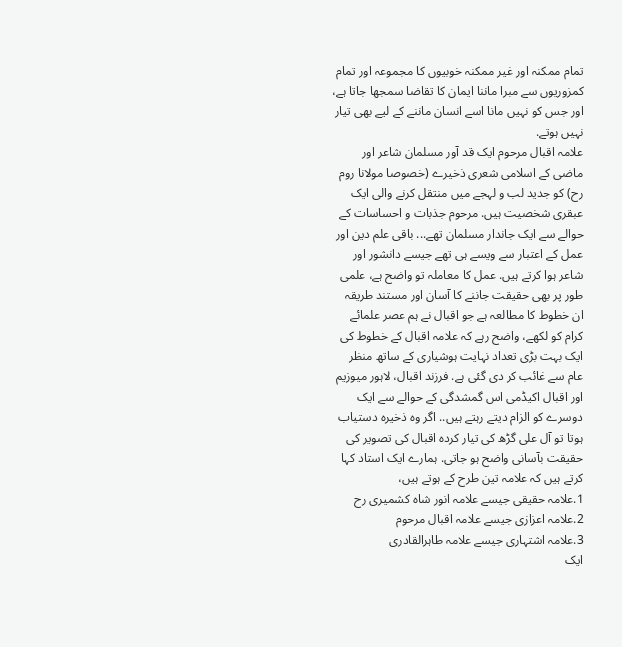تمام ممکنہ اور غیر ممکنہ خوبیوں کا مجموعہ اور تمام کمزوریوں سے مبرا ماننا ایمان کا تقاضا سمجھا جاتا ہے، اور جس کو نہیں مانا اسے انسان ماننے کے لیے بھی تیار نہیں ہوتے.
علامہ اقبال مرحوم ایک قد آور مسلمان شاعر اور ماضی کے اسلامی شعری ذخیرے (خصوصا مولانا روم رح) کو جدید لب و لہجے میں منتقل کرنے والی ایک عبقری شخصیت ہیں. مرحوم جذبات و احساسات کے حوالے سے ایک جاندار مسلمان تھے... باقی علم دین اور عمل کے اعتبار سے ویسے ہی تھے جیسے دانشور اور شاعر ہوا کرتے ہیں. عمل کا معاملہ تو واضح ہے، علمی طور پر بھی حقیقت جاننے کا آسان اور مستند طریقہ ان خطوط کا مطالعہ ہے جو اقبال نے ہم عصر علمائے کرام کو لکھے، واضح رہے کہ علامہ اقبال کے خطوط کی ایک بہت بڑی تعداد نہایت ہوشیاری کے ساتھ منظر عام سے غائب کر دی گئی ہے. فرزند اقبال، لاہور میوزیم اور اقبال اکیڈمی اس گمشدگی کے حوالے سے ایک دوسرے کو الزام دیتے رہتے ہیں.. اگر وہ ذخیرہ دستیاب ہوتا تو آل علی گڑھ کی تیار کردہ اقبال کی تصویر کی حقیقت بآسانی واضح ہو جاتی. ہمارے ایک استاد کہا کرتے ہیں کہ علامہ تین طرح کے ہوتے ہیں،
1.علامہ حقیقی جیسے علامہ انور شاہ کشمیری رح
2.علامہ اعزازی جیسے علامہ اقبال مرحوم
3.علامہ اشتہاری جیسے علامہ طاہرالقادری
ایک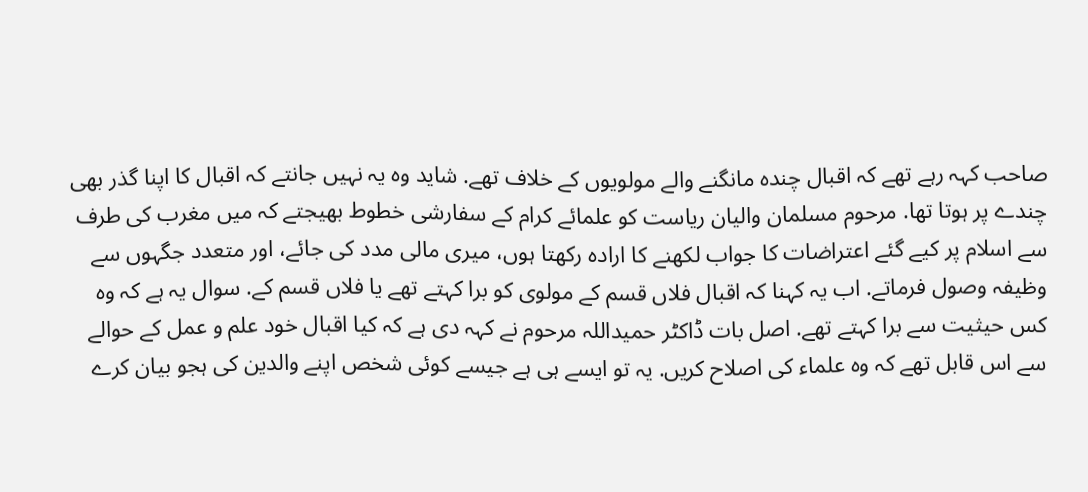صاحب کہہ رہے تھے کہ اقبال چندہ مانگنے والے مولویوں کے خلاف تھے. شاید وہ یہ نہیں جانتے کہ اقبال کا اپنا گذر بھی چندے پر ہوتا تھا. مرحوم مسلمان والیان ریاست کو علمائے کرام کے سفارشی خطوط بھیجتے کہ میں مغرب کی طرف سے اسلام پر کیے گئے اعتراضات کا جواب لکھنے کا ارادہ رکھتا ہوں، میری مالی مدد کی جائے، اور متعدد جگہوں سے وظیفہ وصول فرماتے. اب یہ کہنا کہ اقبال فلاں قسم کے مولوی کو برا کہتے تھے یا فلاں قسم کے. سوال یہ ہے کہ وہ کس حیثیت سے برا کہتے تھے. اصل بات ڈاکٹر حمیداللہ مرحوم نے کہہ دی ہے کہ کیا اقبال خود علم و عمل کے حوالے سے اس قابل تھے کہ وہ علماء کی اصلاح کریں. یہ تو ایسے ہی ہے جیسے کوئی شخص اپنے والدین کی ہجو بیان کرے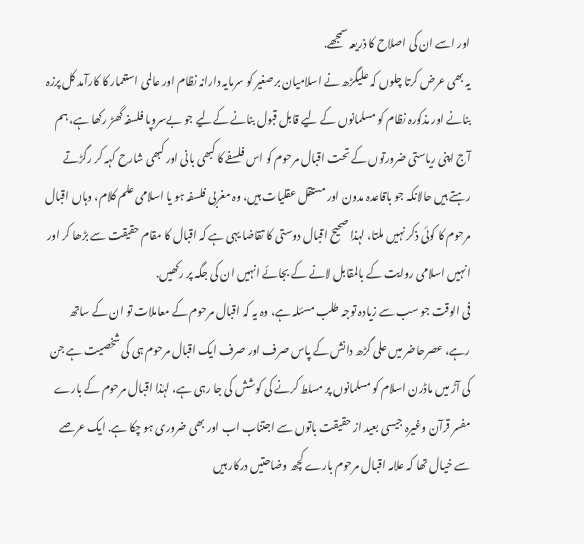اور اسے ان کی اصلاح کا ذریعہ سمجھے.
یہ بھی عرض کرتا چلوں کہ علیگڑھ نے اسلامیان برصغیر کو سرمایہ دارانہ نظام اور عالمی استعمار کا کارآمد کل پرزہ بنانے اور مذکورہ نظام کو مسلمانوں کے لیے قابل قبول بنانے کےلیے جو بےسروپا فلسفہ گھڑ رکھا ہے، ہم آج اپنی ریاستی ضرورتوں کے تحت اقبال مرحوم کو اس فلسفے کا کبھی بانی اور کبھی شارح کہہ کر رگڑتے رہتے ہیں حالانکہ جو باقاعدہ مدون اور مستقل عقلیات ہیں، وہ مغربی فلسفہ ہو یا اسلامی علم کلام، وہاں اقبال مرحوم کا کوئی ذکر نہیں ملتا، لہذا صحیح اقبال دوستی کا تقاضا یہی ہے کہ اقبال کا مقام حقیقت سے بڑھا کر اور انہیں اسلامی روایت کے بالمقابل لانے کے بجائے انہیں ان کی جگہ پر رکھیں.
فی الوقت جو سب سے زیادہ توجہ طلب مسئلہ ہے، وہ یہ کہ اقبال مرحوم کے معاملات تو ان کے ساتھ رہے، عصرحاضر میں علی گڑھ دانش کے پاس صرف اور صرف ایک اقبال مرحوم ہی کی شخصیت ہے جن کی آڑ میں ماڈرن اسلام کو مسلمانوں پر مسلط کرنے کی کوشش کی جا رہی ہے، لہٰذا اقبال مرحوم کے بارے مفسر قرآن وغیرہ جیسی بعید از حقیقت باتوں سے اجتناب اب اور بھی ضروری ہو چکا ہے. ایک عرصے سے خیال تھا کہ علامہ اقبال مرحوم بارے کچھ وضاحتیں درکار ہیں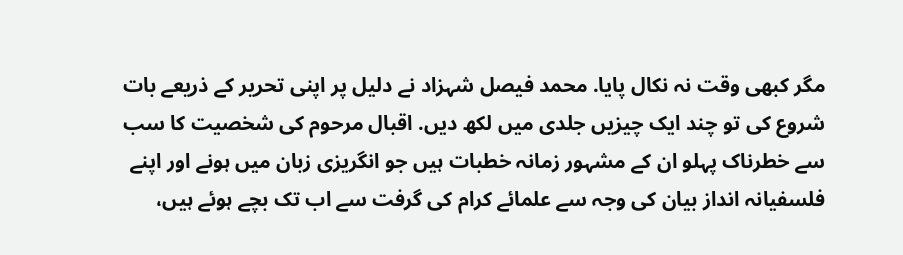مگر کبھی وقت نہ نکال پایا. محمد فیصل شہزاد نے دلیل پر اپنی تحریر کے ذریعے بات شروع کی تو چند ایک چیزیں جلدی میں لکھ دیں. اقبال مرحوم کی شخصیت کا سب سے خطرناک پہلو ان کے مشہور زمانہ خطبات ہیں جو انگریزی زبان میں ہونے اور اپنے فلسفیانہ انداز بیان کی وجہ سے علمائے کرام کی گرفت سے اب تک بچے ہوئے ہیں،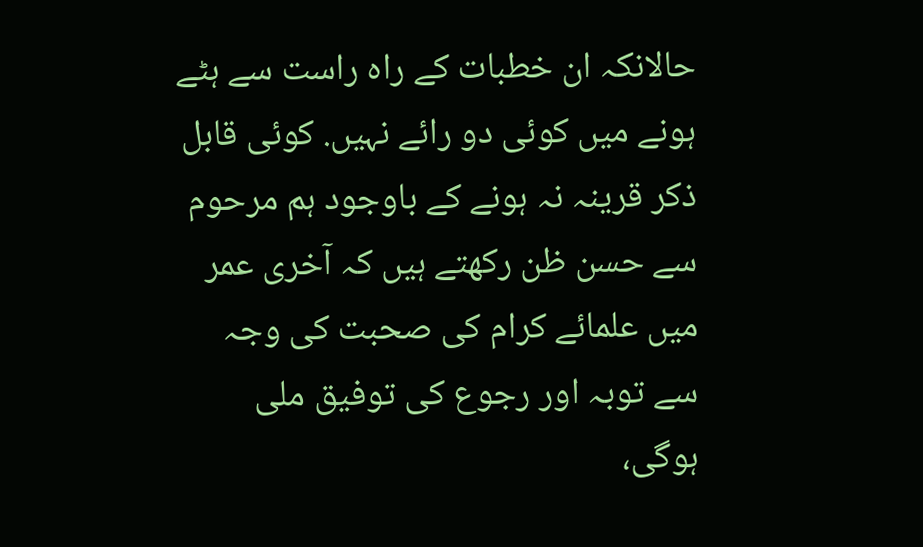حالانکہ ان خطبات کے راہ راست سے ہٹے ہونے میں کوئی دو رائے نہیں. کوئی قابل ذکر قرینہ نہ ہونے کے باوجود ہم مرحوم سے حسن ظن رکھتے ہیں کہ آخری عمر میں علمائے کرام کی صحبت کی وجہ سے توبہ اور رجوع کی توفیق ملی ہوگی،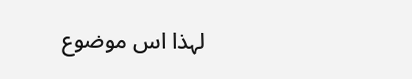لہذا اس موضوع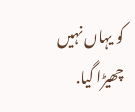کو یہاں نہیں چھیڑا گیا.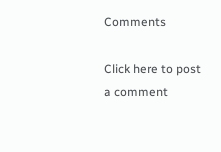Comments

Click here to post a comment